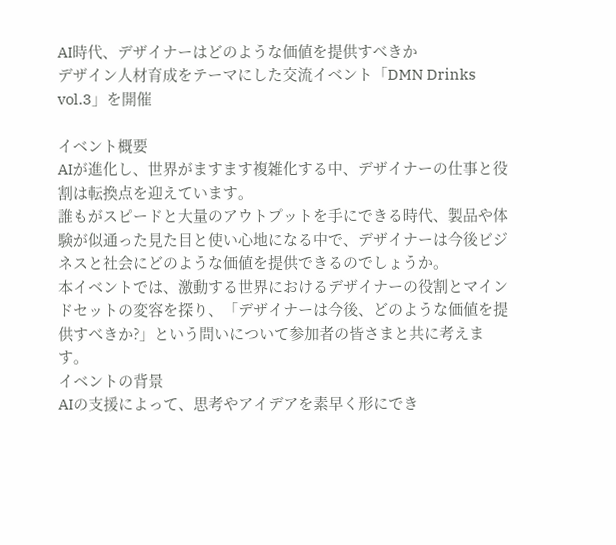AI時代、デザイナーはどのような価値を提供すべきか
デザイン人材育成をテーマにした交流イベント「DMN Drinks vol.3」を開催

イベント概要
AIが進化し、世界がますます複雑化する中、デザイナーの仕事と役割は転換点を迎えています。
誰もがスピードと大量のアウトプットを手にできる時代、製品や体験が似通った見た目と使い心地になる中で、デザイナーは今後ビジネスと社会にどのような価値を提供できるのでしょうか。
本イベントでは、激動する世界におけるデザイナーの役割とマインドセットの変容を探り、「デザイナーは今後、どのような価値を提供すべきか?」という問いについて参加者の皆さまと共に考えます。
イベントの背景
AIの支援によって、思考やアイデアを素早く形にでき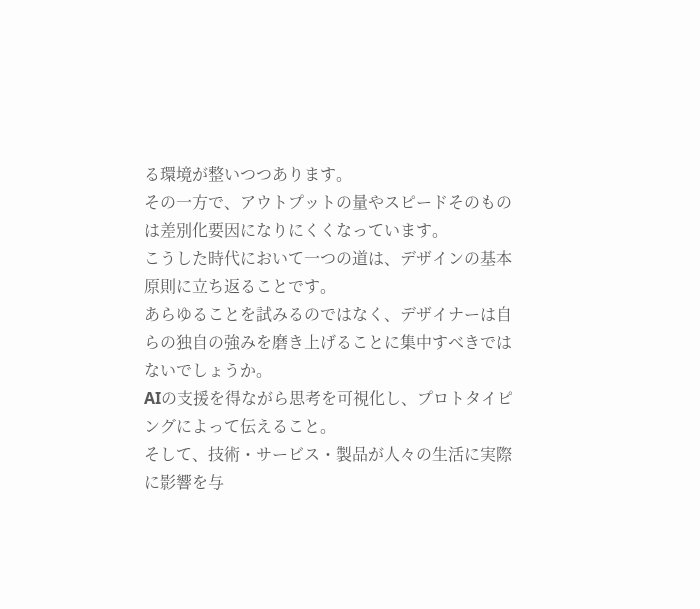る環境が整いつつあります。
その一方で、アウトプットの量やスピードそのものは差別化要因になりにくくなっています。
こうした時代において一つの道は、デザインの基本原則に立ち返ることです。
あらゆることを試みるのではなく、デザイナーは自らの独自の強みを磨き上げることに集中すべきではないでしょうか。
AIの支援を得ながら思考を可視化し、プロトタイピングによって伝えること。
そして、技術・サービス・製品が人々の生活に実際に影響を与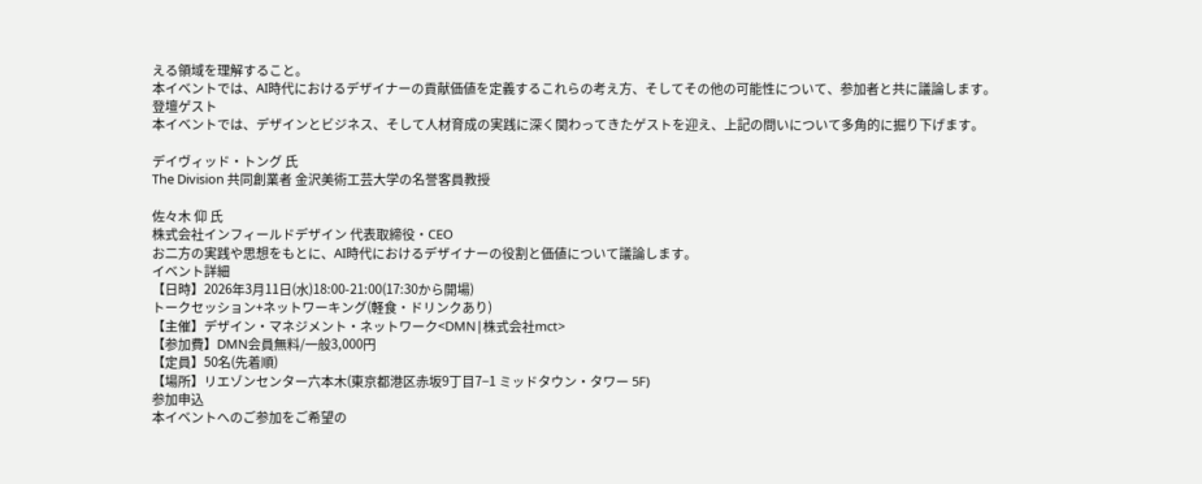える領域を理解すること。
本イベントでは、AI時代におけるデザイナーの貢献価値を定義するこれらの考え方、そしてその他の可能性について、参加者と共に議論します。
登壇ゲスト
本イベントでは、デザインとビジネス、そして人材育成の実践に深く関わってきたゲストを迎え、上記の問いについて多角的に掘り下げます。

デイヴィッド・トング 氏
The Division 共同創業者 金沢美術工芸大学の名誉客員教授

佐々木 仰 氏
株式会社インフィールドデザイン 代表取締役・CEO
お二方の実践や思想をもとに、AI時代におけるデザイナーの役割と価値について議論します。
イベント詳細
【日時】2026年3月11日(水)18:00-21:00(17:30から開場)
トークセッション+ネットワーキング(軽食・ドリンクあり)
【主催】デザイン・マネジメント・ネットワーク<DMN|株式会社mct>
【参加費】DMN会員無料/一般3,000円
【定員】50名(先着順)
【場所】リエゾンセンター六本木(東京都港区赤坂9丁目7−1 ミッドタウン・タワー 5F)
参加申込
本イベントへのご参加をご希望の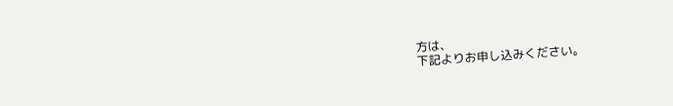方は、
下記よりお申し込みください。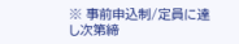※ 事前申込制/定員に達し次第締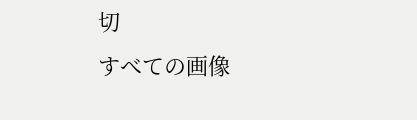切
すべての画像